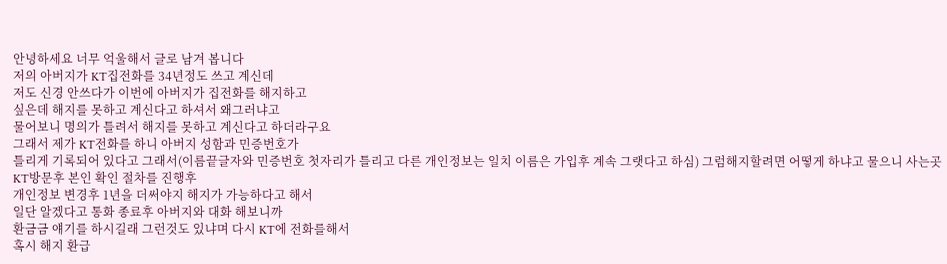안녕하세요 너무 억울해서 글로 남겨 봅니다
저의 아버지가 KT집전화를 34년정도 쓰고 계신데
저도 신경 안쓰다가 이번에 아버지가 집전화를 해지하고
싶은데 해지를 못하고 계신다고 하셔서 왜그러냐고
물어보니 명의가 틀려서 해지를 못하고 계신다고 하더라구요
그래서 제가 KT전화를 하니 아버지 성함과 민증번호가
틀리게 기록되어 있다고 그래서(이름끝글자와 민증번호 첫자리가 틀리고 다른 개인정보는 일치 이름은 가입후 계속 그랫다고 하심) 그럼해지할려면 어떻게 하냐고 물으니 사는곳 KT방문후 본인 확인 절차를 진행후
개인정보 변경후 1년을 더써야지 해지가 가능하다고 해서
일단 알겠다고 통화 종료후 아버지와 대화 해보니까
환금금 얘기를 하시길래 그런것도 있냐며 다시 KT에 전화를해서
혹시 해지 환급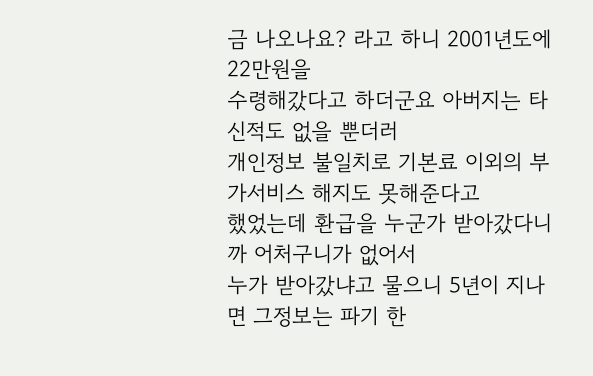금 나오나요? 라고 하니 2001년도에 22만원을
수령해갔다고 하더군요 아버지는 타신적도 없을 뿐더러
개인정보 불일치로 기본료 이외의 부가서비스 해지도 못해준다고
했었는데 환급을 누군가 받아갔다니까 어처구니가 없어서
누가 받아갔냐고 물으니 5년이 지나면 그정보는 파기 한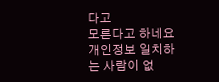다고
모른다고 하네요 개인정보 일치하는 사람이 없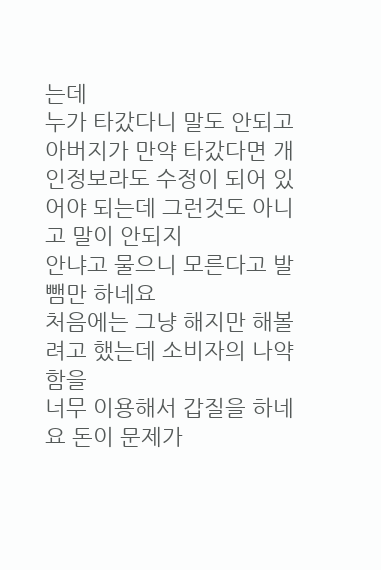는데
누가 타갔다니 말도 안되고 아버지가 만약 타갔다면 개인정보라도 수정이 되어 있어야 되는데 그런것도 아니고 말이 안되지
안냐고 물으니 모른다고 발뺌만 하네요
처음에는 그냥 해지만 해볼려고 했는데 소비자의 나약함을
너무 이용해서 갑질을 하네요 돈이 문제가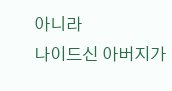아니라
나이드신 아버지가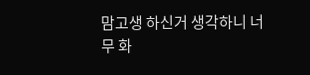맘고생 하신거 생각하니 너무 화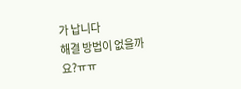가 납니다
해결 방법이 없을까요?ㅠㅠ